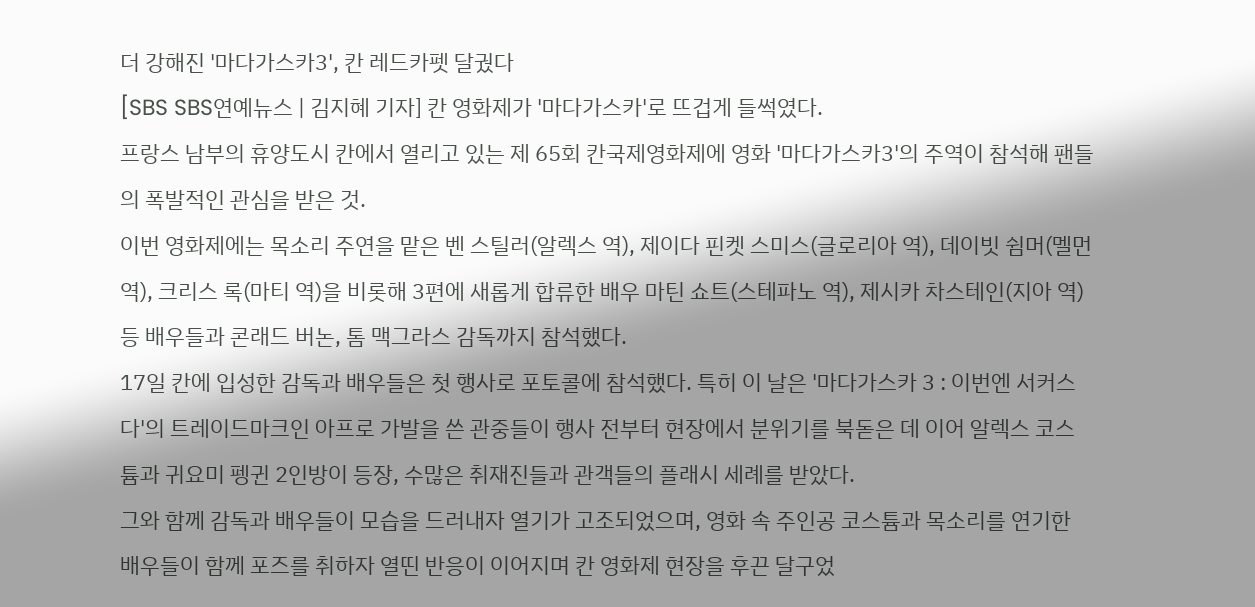더 강해진 '마다가스카3', 칸 레드카펫 달궜다
[SBS SBS연예뉴스 | 김지혜 기자] 칸 영화제가 '마다가스카'로 뜨겁게 들썩였다.
프랑스 남부의 휴양도시 칸에서 열리고 있는 제 65회 칸국제영화제에 영화 '마다가스카3'의 주역이 참석해 팬들의 폭발적인 관심을 받은 것.
이번 영화제에는 목소리 주연을 맡은 벤 스틸러(알렉스 역), 제이다 핀켓 스미스(글로리아 역), 데이빗 쉼머(멜먼 역), 크리스 록(마티 역)을 비롯해 3편에 새롭게 합류한 배우 마틴 쇼트(스테파노 역), 제시카 차스테인(지아 역) 등 배우들과 콘래드 버논, 톰 맥그라스 감독까지 참석했다.
17일 칸에 입성한 감독과 배우들은 첫 행사로 포토콜에 참석했다. 특히 이 날은 '마다가스카 3 : 이번엔 서커스다'의 트레이드마크인 아프로 가발을 쓴 관중들이 행사 전부터 현장에서 분위기를 북돋은 데 이어 알렉스 코스튬과 귀요미 펭귄 2인방이 등장, 수많은 취재진들과 관객들의 플래시 세례를 받았다.
그와 함께 감독과 배우들이 모습을 드러내자 열기가 고조되었으며, 영화 속 주인공 코스튬과 목소리를 연기한 배우들이 함께 포즈를 취하자 열띤 반응이 이어지며 칸 영화제 현장을 후끈 달구었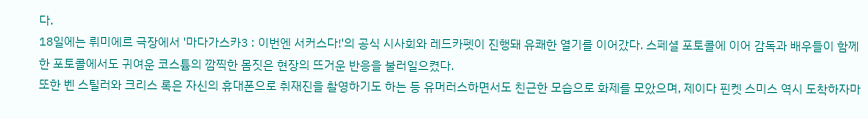다.
18일에는 뤼미에르 극장에서 '마다가스카3 : 이번엔 서커스다!'의 공식 시사회와 레드카펫이 진행돼 유쾌한 열기를 이어갔다. 스페셜 포토콜에 이어 감독과 배우들이 함께 한 포토콜에서도 귀여운 코스튬의 깜찍한 몸짓은 현장의 뜨거운 반응을 불러일으켰다.
또한 벤 스틸러와 크리스 록은 자신의 휴대폰으로 취재진을 촬영하기도 하는 등 유머러스하면서도 친근한 모습으로 화제를 모았으며, 제이다 핀켓 스미스 역시 도착하자마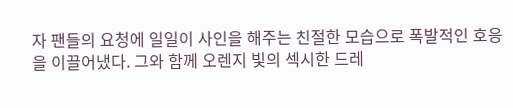자 팬들의 요청에 일일이 사인을 해주는 친절한 모습으로 폭발적인 호응을 이끌어냈다. 그와 함께 오렌지 빛의 섹시한 드레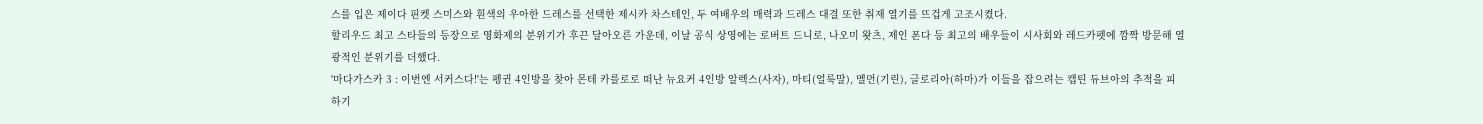스를 입은 제이다 핀켓 스미스와 흰색의 우아한 드레스를 선택한 제시카 차스테인, 두 여배우의 매력과 드레스 대결 또한 취재 열기를 뜨겁게 고조시켰다.
할리우드 최고 스타들의 등장으로 영화제의 분위기가 후끈 달아오른 가운데, 이날 공식 상영에는 로버트 드니로, 나오미 왓츠, 제인 폰다 등 최고의 배우들이 시사회와 레드카펫에 깜짝 방문해 열광적인 분위기를 더했다.
'마다가스카 3 : 이번엔 서커스다!'는 펭귄 4인방을 찾아 몬테 카를로로 떠난 뉴요커 4인방 알렉스(사자), 마티(얼룩말), 멜먼(기린), 글로리아(하마)가 이들을 잡으려는 캡틴 듀브아의 추적을 피하기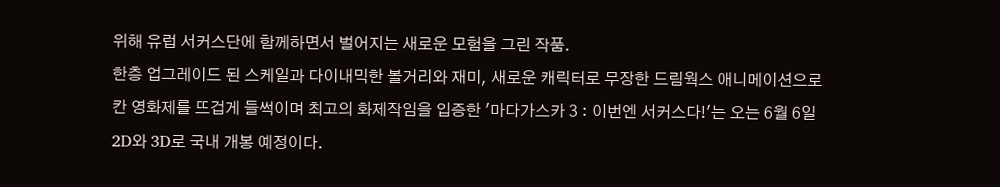위해 유럽 서커스단에 함께하면서 벌어지는 새로운 모험을 그린 작품.
한층 업그레이드 된 스케일과 다이내믹한 볼거리와 재미, 새로운 캐릭터로 무장한 드림웍스 애니메이션으로 칸 영화제를 뜨겁게 들썩이며 최고의 화제작임을 입증한 '마다가스카 3 : 이번엔 서커스다!'는 오는 6월 6일 2D와 3D로 국내 개봉 예정이다.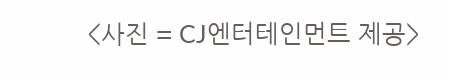<사진 = CJ엔터테인먼트 제공>